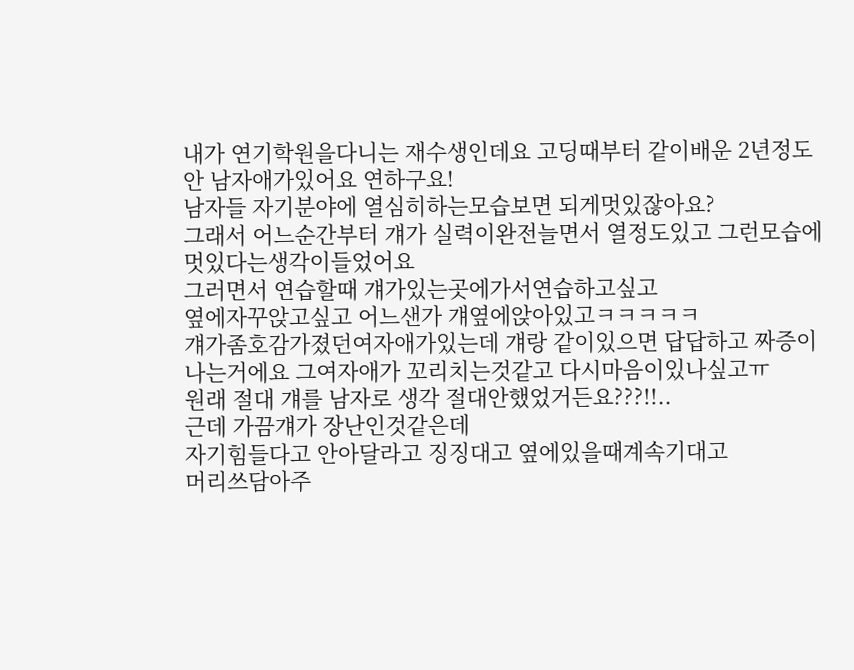내가 연기학원을다니는 재수생인데요 고딩때부터 같이배운 2년정도안 남자애가있어요 연하구요!
남자들 자기분야에 열심히하는모습보면 되게멋있잖아요?
그래서 어느순간부터 걔가 실력이완전늘면서 열정도있고 그런모습에 멋있다는생각이들었어요
그러면서 연습할때 걔가있는곳에가서연습하고싶고
옆에자꾸앉고싶고 어느샌가 걔옆에앉아있고ㅋㅋㅋㅋㅋ
걔가좀호감가졌던여자애가있는데 걔랑 같이있으면 답답하고 짜증이나는거에요 그여자애가 꼬리치는것같고 다시마음이있나싶고ㅠ
원래 절대 걔를 남자로 생각 절대안했었거든요???!!..
근데 가끔걔가 장난인것같은데
자기힘들다고 안아달라고 징징대고 옆에있을때계속기대고
머리쓰담아주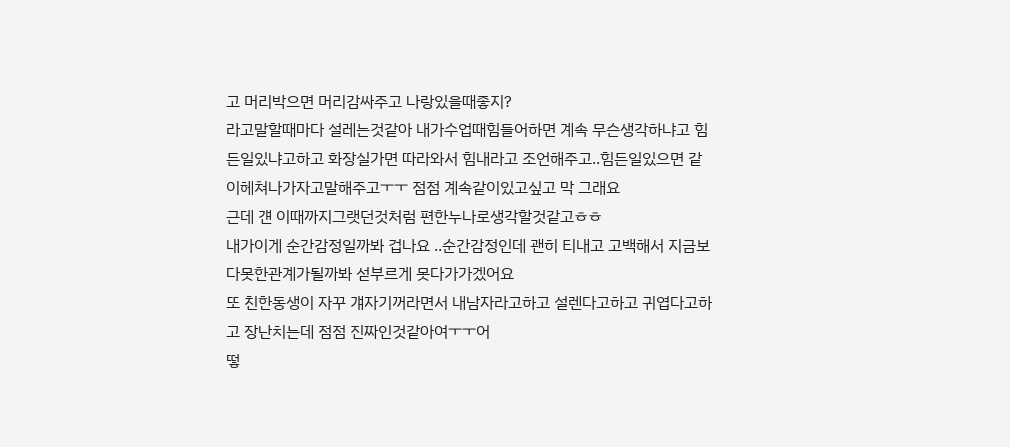고 머리박으면 머리감싸주고 나랑있을때좋지?
라고말할때마다 설레는것같아 내가수업때힘들어하면 계속 무슨생각하냐고 힘든일있냐고하고 화장실가면 따라와서 힘내라고 조언해주고..힘든일있으면 같이헤쳐나가자고말해주고ㅜㅜ 점점 계속같이있고싶고 막 그래요
근데 걘 이때까지그랫던것처럼 편한누나로생각할것같고ㅎㅎ
내가이게 순간감정일까봐 겁나요 ..순간감정인데 괜히 티내고 고백해서 지금보다못한관계가될까봐 섣부르게 못다가가겠어요
또 친한동생이 자꾸 걔자기꺼라면서 내남자라고하고 설렌다고하고 귀엽다고하고 장난치는데 점점 진짜인것같아여ㅜㅜ어
떻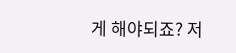게 해야되죠? 저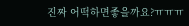진짜 어떡하면좋을까요?ㅠㅠㅠ